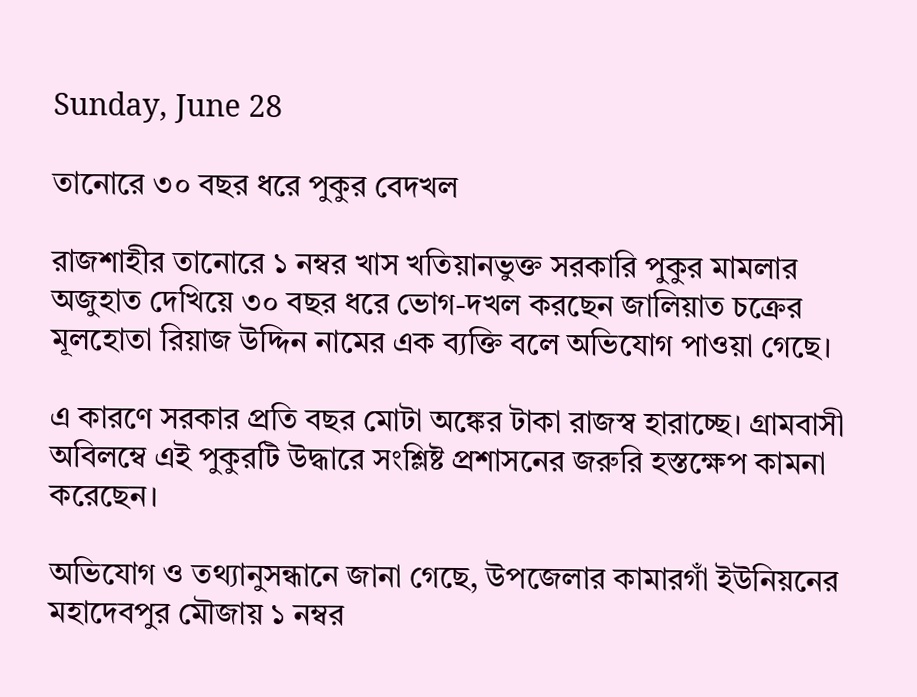Sunday, June 28

তানোরে ৩০ বছর ধরে পুকুর বেদখল

রাজশাহীর তানোরে ১ নম্বর খাস খতিয়ানভুক্ত সরকারি পুকুর মামলার অজুহাত দেখিয়ে ৩০ বছর ধরে ভোগ-দখল করছেন জালিয়াত চক্রের মূলহোতা রিয়াজ উদ্দিন নামের এক ব্যক্তি বলে অভিযোগ পাওয়া গেছে।

এ কারণে সরকার প্রতি বছর মোটা অঙ্কের টাকা রাজস্ব হারাচ্ছে। গ্রামবাসী অবিলম্বে এই পুকুরটি উদ্ধারে সংশ্লিষ্ট প্রশাসনের জরুরি হস্তক্ষেপ কামনা করেছেন।

অভিযোগ ও তথ্যানুসন্ধানে জানা গেছে, উপজেলার কামারগাঁ ইউনিয়নের মহাদেবপুর মৌজায় ১ নম্বর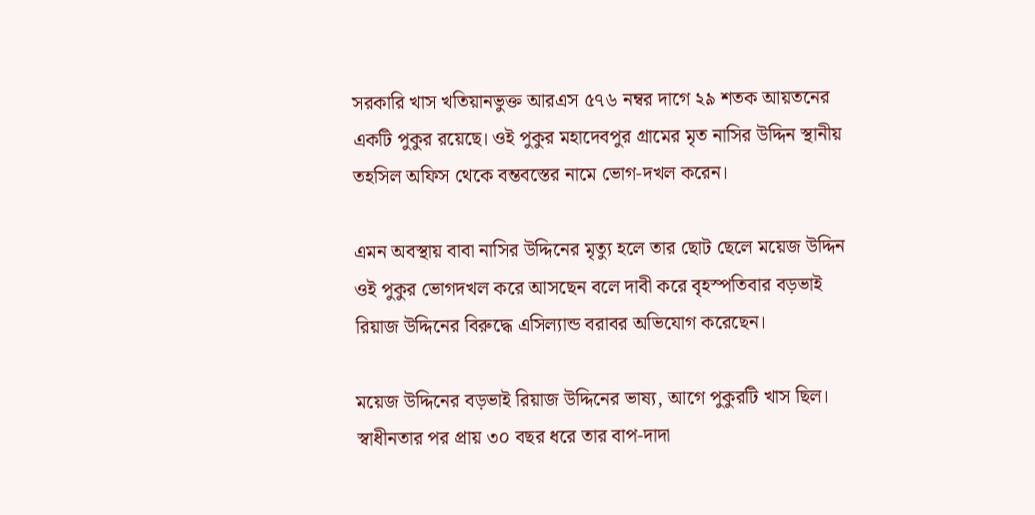সরকারি খাস খতিয়ানভুক্ত আরএস ৫৭৬ নম্বর দাগে ২৯ শতক আয়তনের একটি পুকুর রয়েছে। ওই পুকুর মহাদেবপুর গ্রামের মৃত নাসির উদ্দিন স্থানীয় তহসিল অফিস থেকে বন্তবস্তের নামে ভোগ-দখল করেন।

এমন অবস্থায় বাবা নাসির উদ্দিনের মৃত্যু হলে তার ছোট ছেলে ময়েজ উদ্দিন ওই পুকুর ভোগদখল করে আসছেন বলে দাবী করে বৃহস্পতিবার বড়ভাই রিয়াজ উদ্দিনের বিরুদ্ধে এসিল্যান্ড বরাবর অভিযোগ করেছেন।

ময়েজ উদ্দিনের বড়ভাই রিয়াজ উদ্দিনের ভাষ্য, আগে পুকুরটি খাস ছিল। স্বাধীনতার পর প্রায় ৩০ বছর ধরে তার বাপ-দাদা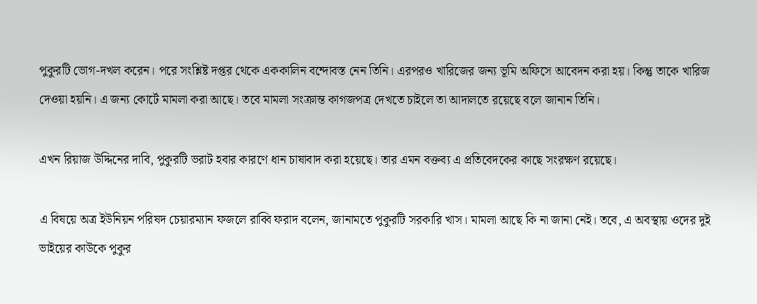পুকুরটি ভোগ-দখল করেন। পরে সংশ্লিষ্ট দপ্তর থেকে এককালিন বন্দোবস্ত নেন তিনি। এরপরও খারিজের জন্য ভূমি অফিসে আবেদন করা হয়। কিন্তু তাকে খারিজ দেওয়া হয়নি। এ জন্য কোর্টে মামলা করা আছে। তবে মামলা সংক্রান্ত কাগজপত্র দেখতে চাইলে তা আদালতে রয়েছে বলে জানান তিনি।

এখন রিয়াজ উদ্দিনের দাবি, পুকুরটি ভরাট হবার কারণে ধান চাষাবাদ করা হয়েছে। তার এমন বক্তব্য এ প্রতিবেদকের কাছে সংরক্ষণ রয়েছে।

এ বিষয়ে অত্র ইউনিয়ন পরিষদ চেয়ারম্যান ফজলে রাব্বি ফরাদ বলেন, জানামতে পুকুরটি সরকারি খাস। মামলা আছে কি না জানা নেই। তবে, এ অবস্থায় ওদের দুই ভাইয়ের কাউকে পুকুর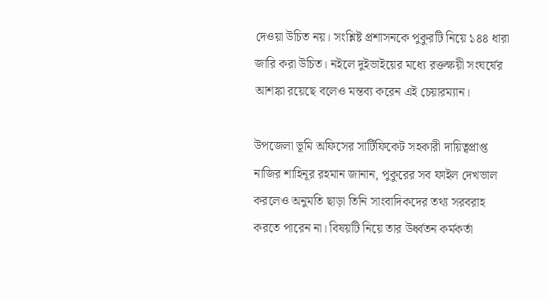দেওয়া উচিত নয়। সংশ্লিষ্ট প্রশাসনকে পুকুরটি নিয়ে ১৪৪ ধারা জারি করা উচিত। নইলে দুইভাইয়ের মধ্যে রক্তক্ষয়ী সংঘর্ষের আশঙ্কা রয়েছে বলেও মন্তব্য করেন এই চেয়ারম্যান।

উপজেলা ভূমি অফিসের সার্টিফিকেট সহকারী দায়িত্বপ্রাপ্ত নাজির শাহিনূর রহমান জানান, পুকুরের সব ফাইল দেখভাল করলেও অনুমতি ছাড়া তিনি সাংবাদিকদের তথ্য সরবরাহ করতে পারেন না। বিষয়টি নিয়ে তার উর্ধ্বতন কর্মকর্তা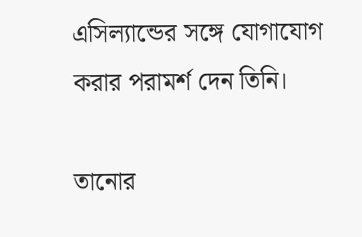এসিল্যান্ডের সঙ্গে যোগাযোগ করার পরামর্শ দেন তিনি।

তানোর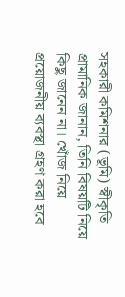সহকারী কমিশনার (ভূমি) স্বীকৃতি প্রামানিক জানান, তিনি বিষয়টি নিয়ে কিছু জানেন না। খোঁজ নিয়ে প্রয়োজনীয় ব্যবস্থা গ্রহণ করা হবে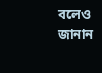বলেও জানান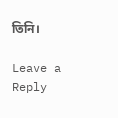তিনি।

Leave a Reply